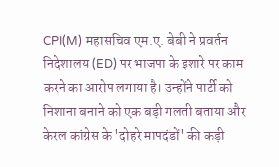CPI(M) महासचिव एम.ए. बेबी ने प्रवर्तन निदेशालय (ED) पर भाजपा के इशारे पर काम करने का आरोप लगाया है। उन्होंने पार्टी को निशाना बनाने को एक बड़ी गलती बताया और केरल कांग्रेस के 'दोहरे मापदंडों' की कड़ी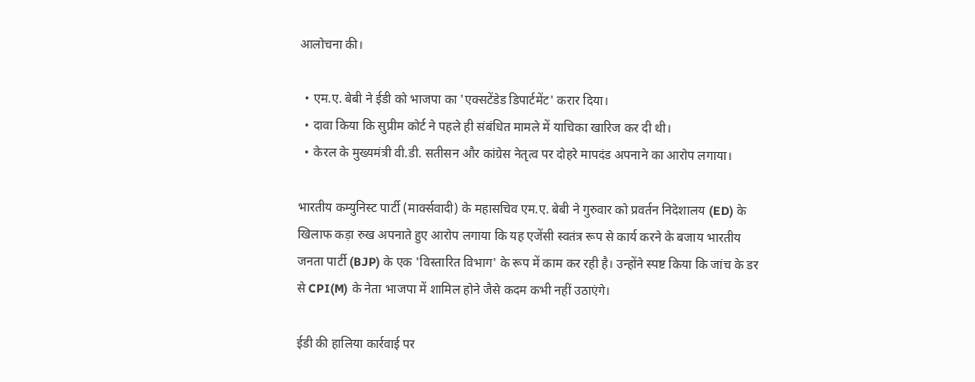आलोचना की।

  • एम.ए. बेबी ने ईडी को भाजपा का 'एक्सटेंडेड डिपार्टमेंट' करार दिया।
  • दावा किया कि सुप्रीम कोर्ट ने पहले ही संबंधित मामले में याचिका खारिज कर दी थी।
  • केरल के मुख्यमंत्री वी.डी. सतीसन और कांग्रेस नेतृत्व पर दोहरे मापदंड अपनाने का आरोप लगाया।

भारतीय कम्युनिस्ट पार्टी (मार्क्सवादी) के महासचिव एम.ए. बेबी ने गुरुवार को प्रवर्तन निदेशालय (ED) के खिलाफ कड़ा रुख अपनाते हुए आरोप लगाया कि यह एजेंसी स्वतंत्र रूप से कार्य करने के बजाय भारतीय जनता पार्टी (BJP) के एक 'विस्तारित विभाग' के रूप में काम कर रही है। उन्होंने स्पष्ट किया कि जांच के डर से CPI(M) के नेता भाजपा में शामिल होने जैसे कदम कभी नहीं उठाएंगे।

ईडी की हालिया कार्रवाई पर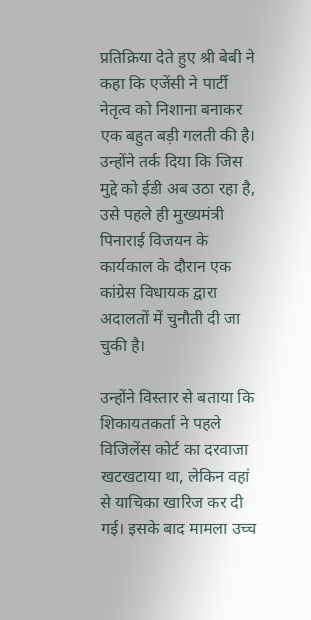प्रतिक्रिया देते हुए श्री बेबी ने कहा कि एजेंसी ने पार्टी नेतृत्व को निशाना बनाकर एक बहुत बड़ी गलती की है। उन्होंने तर्क दिया कि जिस मुद्दे को ईडी अब उठा रहा है, उसे पहले ही मुख्यमंत्री पिनाराई विजयन के कार्यकाल के दौरान एक कांग्रेस विधायक द्वारा अदालतों में चुनौती दी जा चुकी है।

उन्होंने विस्तार से बताया कि शिकायतकर्ता ने पहले विजिलेंस कोर्ट का दरवाजा खटखटाया था, लेकिन वहां से याचिका खारिज कर दी गई। इसके बाद मामला उच्च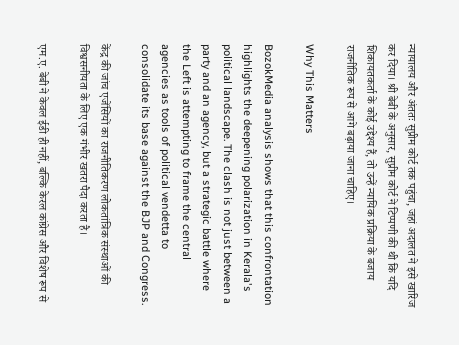न्यायालय और अंततः सुप्रीम कोर्ट तक पहुंचा, जहां अदालत ने इसे खारिज कर दिया। श्री बेबी के अनुसार, सुप्रीम कोर्ट ने टिप्पणी की थी कि यदि शिकायतकर्ता के कोई उद्देश्य हैं, तो उन्हें न्यायिक प्रक्रिया के बजाय राजनीतिक रूप से आगे बढ़ाया जाना चाहिए।

Why This Matters

BozokMedia analysis shows that this confrontation highlights the deepening polarization in Kerala's political landscape. The clash is not just between a party and an agency, but a strategic battle where the Left is attempting to frame the central agencies as tools of political vendetta to consolidate its base against the BJP and Congress.

केंद्र की जांच एजेंसियों का राजनीतिकरण लोकतांत्रिक संस्थाओं की विश्वसनीयता के लिए एक गंभीर खतरा पैदा करता है।

एम.ए. बेबी ने केवल ईडी ही नहीं, बल्कि केरल कांग्रेस और विशेष रूप से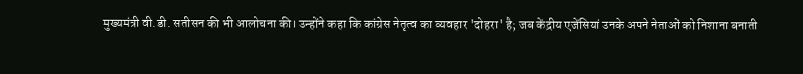मुख्यमंत्री वी.डी. सतीसन की भी आलोचना की। उन्होंने कहा कि कांग्रेस नेतृत्व का व्यवहार 'दोहरा' है; जब केंद्रीय एजेंसियां उनके अपने नेताओं को निशाना बनाती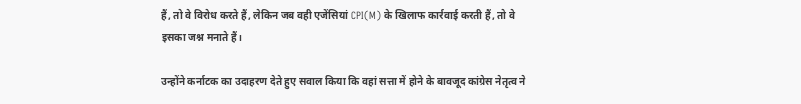हैं, तो वे विरोध करते हैं, लेकिन जब वही एजेंसियां CPI(M) के खिलाफ कार्रवाई करती हैं, तो वे इसका जश्न मनाते हैं।

उन्होंने कर्नाटक का उदाहरण देते हुए सवाल किया कि वहां सत्ता में होने के बावजूद कांग्रेस नेतृत्व ने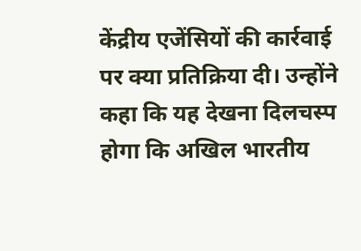केंद्रीय एजेंसियों की कार्रवाई पर क्या प्रतिक्रिया दी। उन्होंने कहा कि यह देखना दिलचस्प होगा कि अखिल भारतीय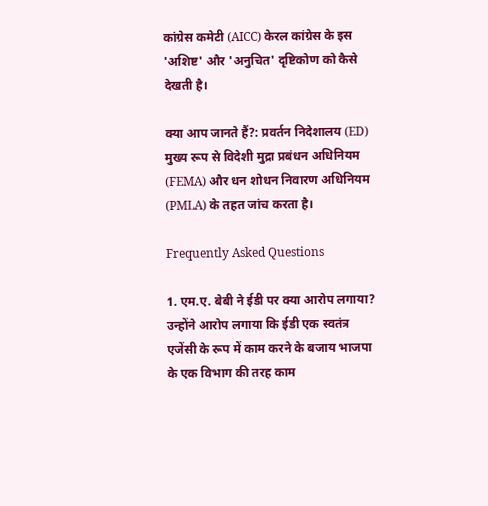कांग्रेस कमेटी (AICC) केरल कांग्रेस के इस 'अशिष्ट' और 'अनुचित' दृष्टिकोण को कैसे देखती है।

क्या आप जानते हैं?: प्रवर्तन निदेशालय (ED) मुख्य रूप से विदेशी मुद्रा प्रबंधन अधिनियम (FEMA) और धन शोधन निवारण अधिनियम (PMLA) के तहत जांच करता है।

Frequently Asked Questions

1. एम.ए. बेबी ने ईडी पर क्या आरोप लगाया?
उन्होंने आरोप लगाया कि ईडी एक स्वतंत्र एजेंसी के रूप में काम करने के बजाय भाजपा के एक विभाग की तरह काम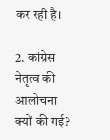कर रही है।

2. कांग्रेस नेतृत्व की आलोचना क्यों की गई?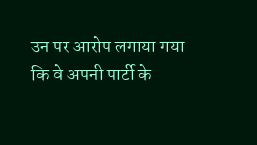उन पर आरोप लगाया गया कि वे अपनी पार्टी के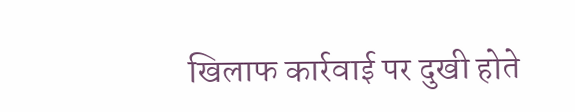खिलाफ कार्रवाई पर दुखी होते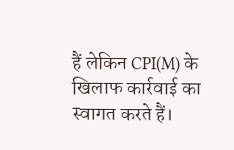हैं लेकिन CPI(M) के खिलाफ कार्रवाई का स्वागत करते हैं।